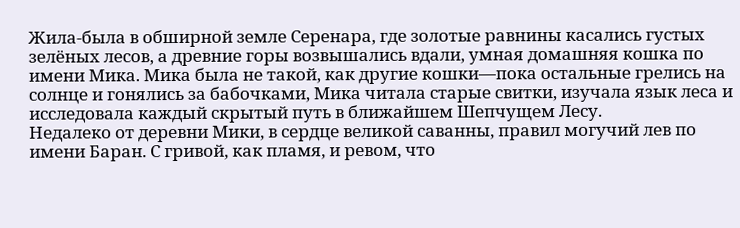Жила-была в обширной земле Серенара, где золотые равнины касались густых зелёных лесов, а древние горы возвышались вдали, умная домашняя кошка по имени Мика. Мика была не такой, как другие кошки—пока остальные грелись на солнце и гонялись за бабочками, Мика читала старые свитки, изучала язык леса и исследовала каждый скрытый путь в ближайшем Шепчущем Лесу.
Недалеко от деревни Мики, в сердце великой саванны, правил могучий лев по имени Баран. С гривой, как пламя, и ревом, что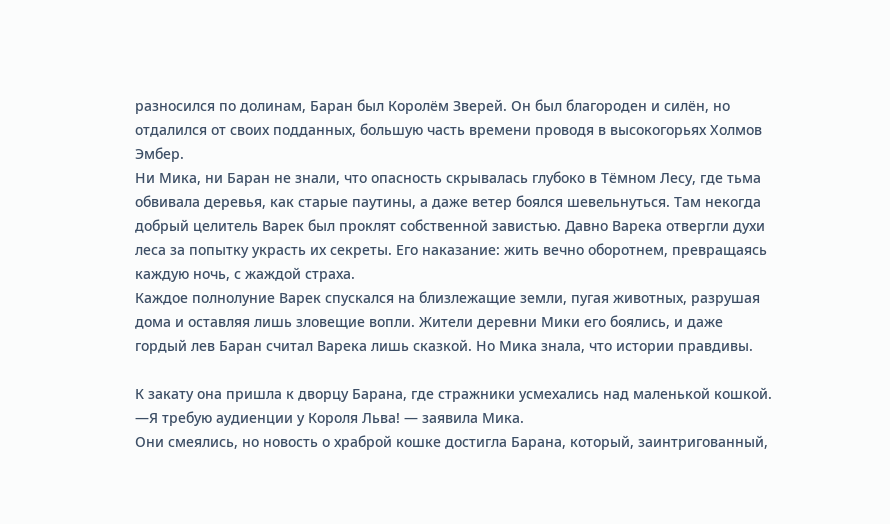разносился по долинам, Баран был Королём Зверей. Он был благороден и силён, но отдалился от своих подданных, большую часть времени проводя в высокогорьях Холмов Эмбер.
Ни Мика, ни Баран не знали, что опасность скрывалась глубоко в Тёмном Лесу, где тьма обвивала деревья, как старые паутины, а даже ветер боялся шевельнуться. Там некогда добрый целитель Варек был проклят собственной завистью. Давно Варека отвергли духи леса за попытку украсть их секреты. Его наказание: жить вечно оборотнем, превращаясь каждую ночь, с жаждой страха.
Каждое полнолуние Варек спускался на близлежащие земли, пугая животных, разрушая дома и оставляя лишь зловещие вопли. Жители деревни Мики его боялись, и даже гордый лев Баран считал Варека лишь сказкой. Но Мика знала, что истории правдивы.

К закату она пришла к дворцу Барана, где стражники усмехались над маленькой кошкой.
—Я требую аудиенции у Короля Льва! — заявила Мика.
Они смеялись, но новость о храброй кошке достигла Барана, который, заинтригованный,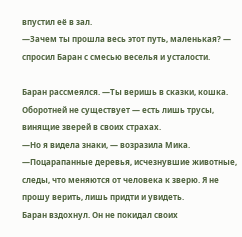впустил её в зал.
—Зачем ты прошла весь этот путь, маленькая? — спросил Баран с смесью веселья и усталости.

Баран рассмеялся. —Ты веришь в сказки, кошка. Оборотней не существует — есть лишь трусы, винящие зверей в своих страхах.
—Но я видела знаки, — возразила Мика. —Поцарапанные деревья, исчезнувшие животные, следы, что меняются от человека к зверю. Я не прошу верить, лишь придти и увидеть.
Баран вздохнул. Он не покидал своих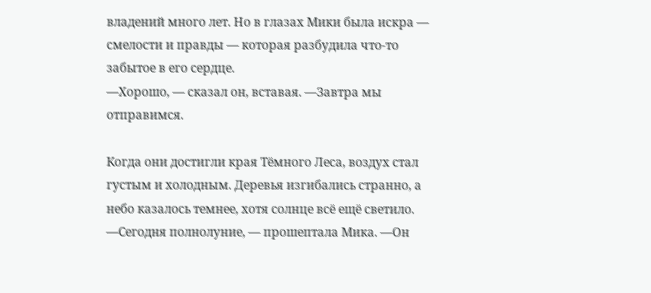владений много лет. Но в глазах Мики была искра — смелости и правды — которая разбудила что-то забытое в его сердце.
—Хорошо, — сказал он, вставая. —Завтра мы отправимся.

Когда они достигли края Тёмного Леса, воздух стал густым и холодным. Деревья изгибались странно, а небо казалось темнее, хотя солнце всё ещё светило.
—Сегодня полнолуние, — прошептала Мика. —Он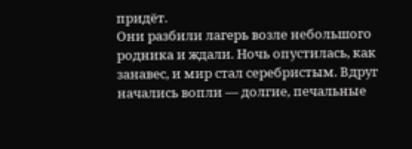придёт.
Они разбили лагерь возле небольшого родника и ждали. Ночь опустилась, как занавес, и мир стал серебристым. Вдруг начались вопли — долгие, печальные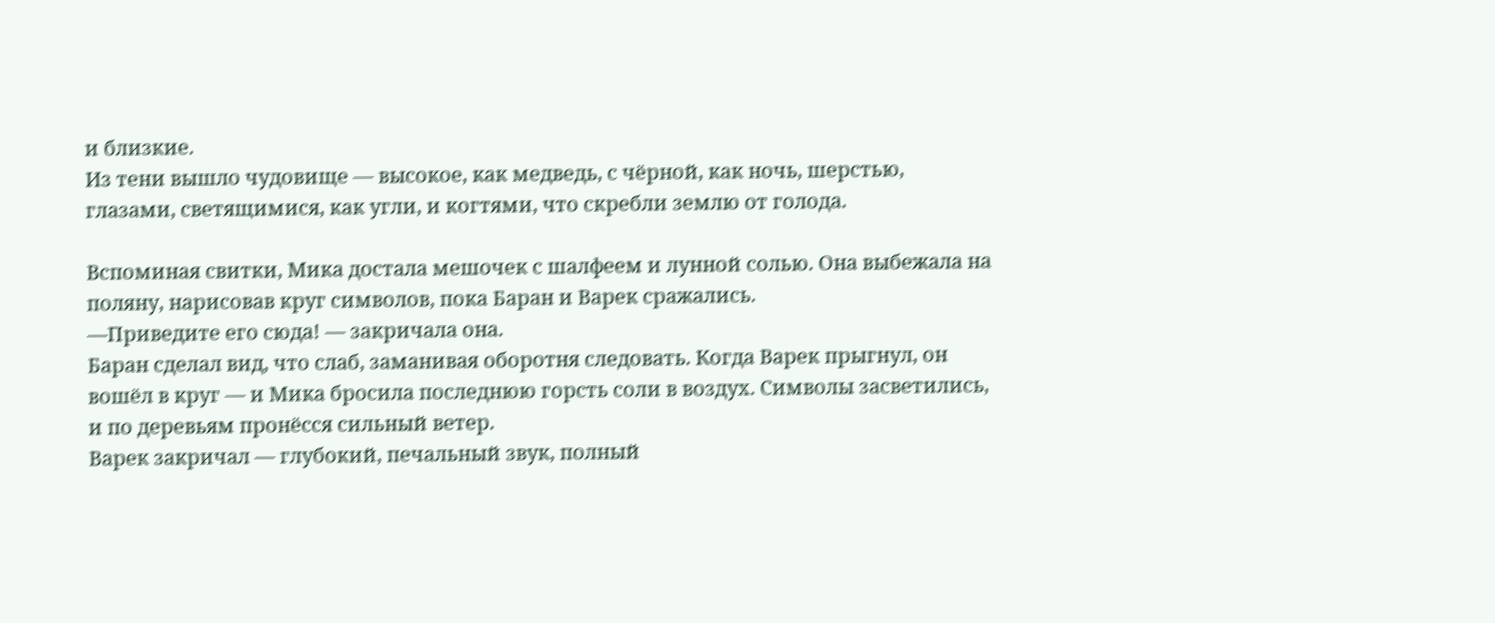и близкие.
Из тени вышло чудовище — высокое, как медведь, с чёрной, как ночь, шерстью, глазами, светящимися, как угли, и когтями, что скребли землю от голода.

Вспоминая свитки, Мика достала мешочек с шалфеем и лунной солью. Она выбежала на поляну, нарисовав круг символов, пока Баран и Варек сражались.
—Приведите его сюда! — закричала она.
Баран сделал вид, что слаб, заманивая оборотня следовать. Когда Варек прыгнул, он вошёл в круг — и Мика бросила последнюю горсть соли в воздух. Символы засветились, и по деревьям пронёсся сильный ветер.
Варек закричал — глубокий, печальный звук, полный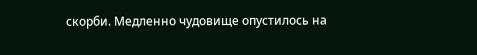скорби. Медленно чудовище опустилось на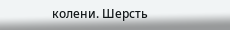колени. Шерсть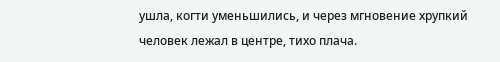ушла, когти уменьшились, и через мгновение хрупкий человек лежал в центре, тихо плача.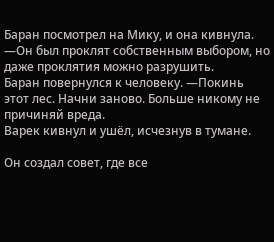Баран посмотрел на Мику, и она кивнула.
—Он был проклят собственным выбором, но даже проклятия можно разрушить.
Баран повернулся к человеку. —Покинь этот лес. Начни заново. Больше никому не причиняй вреда.
Варек кивнул и ушёл, исчезнув в тумане.

Он создал совет, где все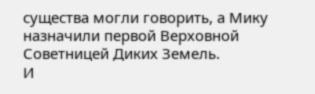существа могли говорить, а Мику назначили первой Верховной Советницей Диких Земель.
И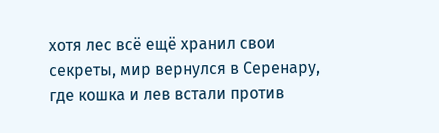хотя лес всё ещё хранил свои секреты, мир вернулся в Серенару, где кошка и лев встали против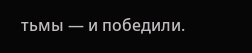тьмы — и победили.